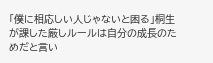「僕に相応しい人じゃないと困る」桐生が課した厳しルールは自分の成長のためだと言い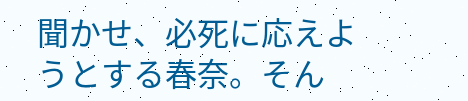聞かせ、必死に応えようとする春奈。そん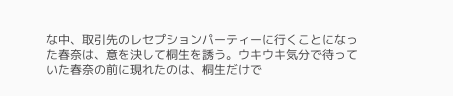な中、取引先のレセプションパーティーに行くことになった春奈は、意を決して桐生を誘う。ウキウキ気分で待っていた春奈の前に現れたのは、桐生だけで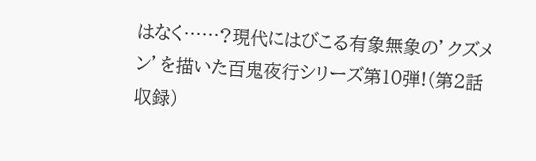はなく……?現代にはびこる有象無象の’クズメン’を描いた百鬼夜行シリーズ第10弾!(第2話収録)